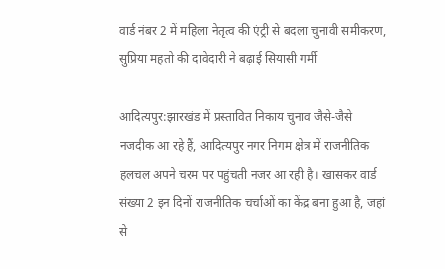वार्ड नंबर 2 में महिला नेतृत्व की एंट्री से बदला चुनावी समीकरण, सुप्रिया महतो की दावेदारी ने बढ़ाई सियासी गर्मी

आदित्यपुर:झारखंड में प्रस्तावित निकाय चुनाव जैसे-जैसे नजदीक आ रहे हैं, आदित्यपुर नगर निगम क्षेत्र में राजनीतिक हलचल अपने चरम पर पहुंचती नजर आ रही है। खासकर वार्ड संख्या 2 इन दिनों राजनीतिक चर्चाओं का केंद्र बना हुआ है, जहां से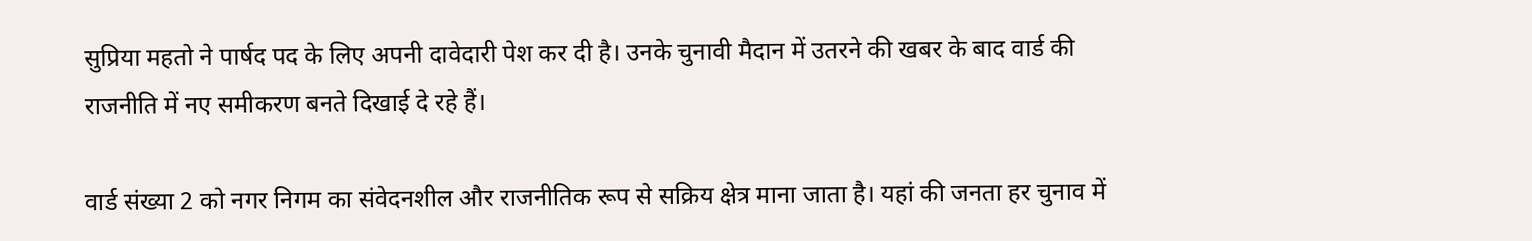सुप्रिया महतो ने पार्षद पद के लिए अपनी दावेदारी पेश कर दी है। उनके चुनावी मैदान में उतरने की खबर के बाद वार्ड की राजनीति में नए समीकरण बनते दिखाई दे रहे हैं।

वार्ड संख्या 2 को नगर निगम का संवेदनशील और राजनीतिक रूप से सक्रिय क्षेत्र माना जाता है। यहां की जनता हर चुनाव में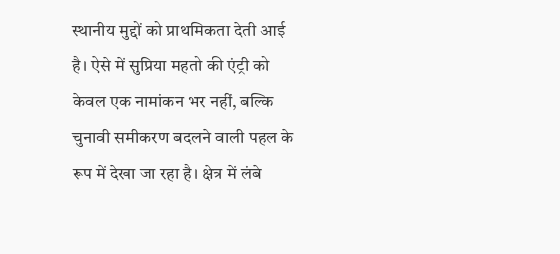स्थानीय मुद्दों को प्राथमिकता देती आई है। ऐसे में सुप्रिया महतो की एंट्री को केवल एक नामांकन भर नहीं, बल्कि चुनावी समीकरण बदलने वाली पहल के रूप में देखा जा रहा है। क्षेत्र में लंबे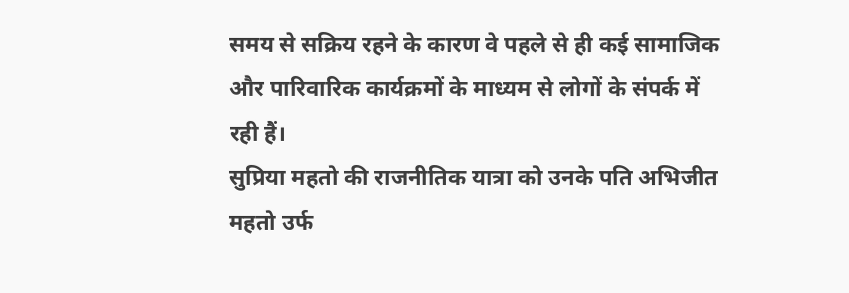समय से सक्रिय रहने के कारण वे पहले से ही कई सामाजिक और पारिवारिक कार्यक्रमों के माध्यम से लोगों के संपर्क में रही हैं।
सुप्रिया महतो की राजनीतिक यात्रा को उनके पति अभिजीत महतो उर्फ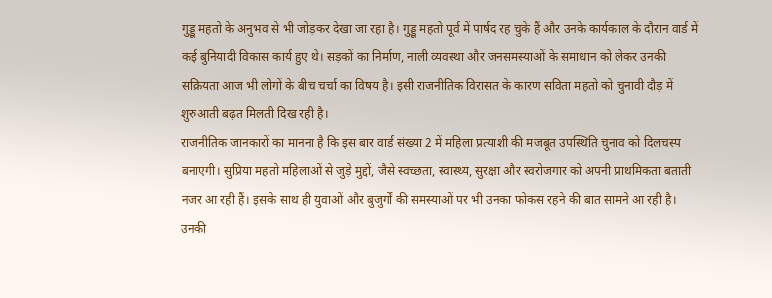गुड्डू महतो के अनुभव से भी जोड़कर देखा जा रहा है। गुड्डू महतो पूर्व में पार्षद रह चुके हैं और उनके कार्यकाल के दौरान वार्ड में कई बुनियादी विकास कार्य हुए थे। सड़कों का निर्माण, नाली व्यवस्था और जनसमस्याओं के समाधान को लेकर उनकी सक्रियता आज भी लोगों के बीच चर्चा का विषय है। इसी राजनीतिक विरासत के कारण सविता महतो को चुनावी दौड़ में शुरुआती बढ़त मिलती दिख रही है।
राजनीतिक जानकारों का मानना है कि इस बार वार्ड संख्या 2 में महिला प्रत्याशी की मजबूत उपस्थिति चुनाव को दिलचस्प बनाएगी। सुप्रिया महतो महिलाओं से जुड़े मुद्दों, जैसे स्वच्छता, स्वास्थ्य, सुरक्षा और स्वरोजगार को अपनी प्राथमिकता बताती नजर आ रही हैं। इसके साथ ही युवाओं और बुजुर्गों की समस्याओं पर भी उनका फोकस रहने की बात सामने आ रही है।
उनकी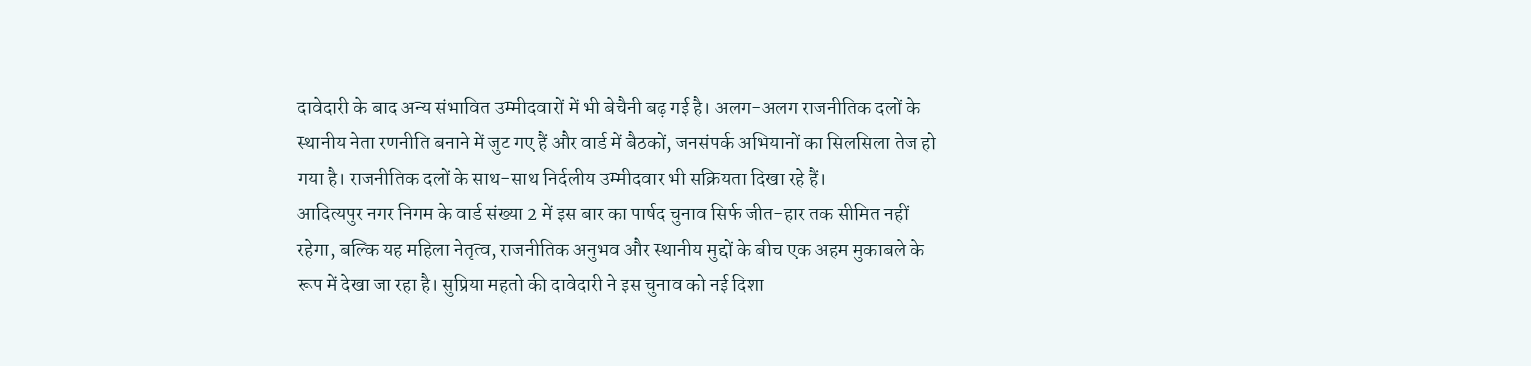दावेदारी के बाद अन्य संभावित उम्मीदवारों में भी बेचैनी बढ़ गई है। अलग-अलग राजनीतिक दलों के स्थानीय नेता रणनीति बनाने में जुट गए हैं और वार्ड में बैठकों, जनसंपर्क अभियानों का सिलसिला तेज हो गया है। राजनीतिक दलों के साथ-साथ निर्दलीय उम्मीदवार भी सक्रियता दिखा रहे हैं।
आदित्यपुर नगर निगम के वार्ड संख्या 2 में इस बार का पार्षद चुनाव सिर्फ जीत-हार तक सीमित नहीं रहेगा, बल्कि यह महिला नेतृत्व, राजनीतिक अनुभव और स्थानीय मुद्दों के बीच एक अहम मुकाबले के रूप में देखा जा रहा है। सुप्रिया महतो की दावेदारी ने इस चुनाव को नई दिशा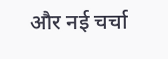और नई चर्चा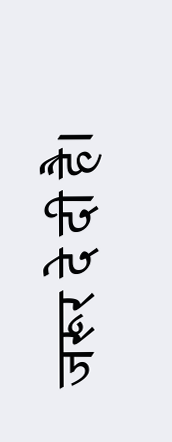जरूर दे दी है।